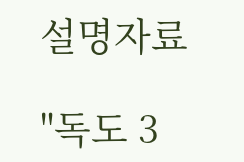설명자료

"독도 3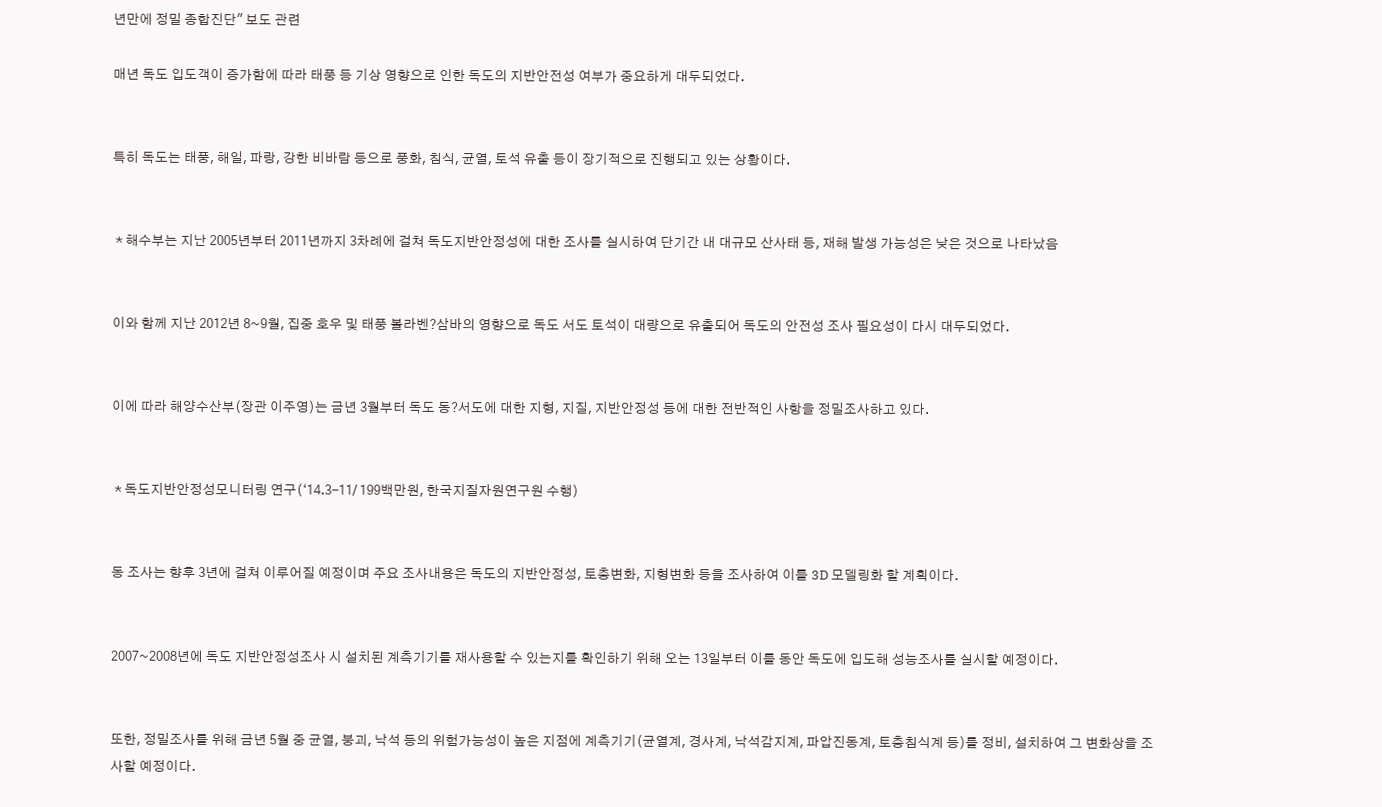년만에 정밀 종합진단" 보도 관련

매년 독도 입도객이 증가함에 따라 태풍 등 기상 영향으로 인한 독도의 지반안전성 여부가 중요하게 대두되었다.


특히 독도는 태풍, 해일, 파랑, 강한 비바람 등으로 풍화, 침식, 균열, 토석 유출 등이 장기적으로 진행되고 있는 상황이다.


 * 해수부는 지난 2005년부터 2011년까지 3차례에 걸쳐 독도지반안정성에 대한 조사를 실시하여 단기간 내 대규모 산사태 등, 재해 발생 가능성은 낮은 것으로 나타났음


이와 함께 지난 2012년 8~9월, 집중 호우 및 태풍 볼라벤?삼바의 영향으로 독도 서도 토석이 대량으로 유출되어 독도의 안전성 조사 필요성이 다시 대두되었다.


이에 따라 해양수산부(장관 이주영)는 금년 3월부터 독도 동?서도에 대한 지형, 지질, 지반안정성 등에 대한 전반적인 사항을 정밀조사하고 있다.


 * 독도지반안정성모니터링 연구(‘14.3-11/ 199백만원, 한국지질자원연구원 수행)


동 조사는 향후 3년에 걸쳐 이루어질 예정이며 주요 조사내용은 독도의 지반안정성, 토층변화, 지형변화 등을 조사하여 이를 3D 모델링화 할 계획이다.


2007~2008년에 독도 지반안정성조사 시 설치된 계측기기를 재사용할 수 있는지를 확인하기 위해 오는 13일부터 이틀 동안 독도에 입도해 성능조사를 실시할 예정이다.


또한, 정밀조사를 위해 금년 5월 중 균열, 붕괴, 낙석 등의 위험가능성이 높은 지점에 계측기기(균열계, 경사계, 낙석감지계, 파압진동계, 토층침식계 등)를 정비, 설치하여 그 변화상을 조사할 예정이다.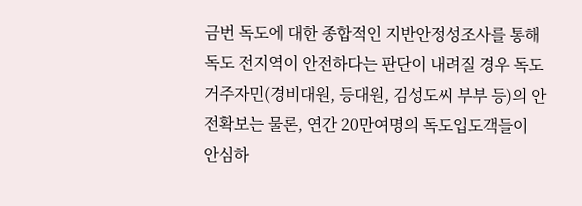금번 독도에 대한 종합적인 지반안정성조사를 통해 독도 전지역이 안전하다는 판단이 내려질 경우 독도 거주자민(경비대원, 등대원, 김성도씨 부부 등)의 안전확보는 물론, 연간 20만여명의 독도입도객들이 안심하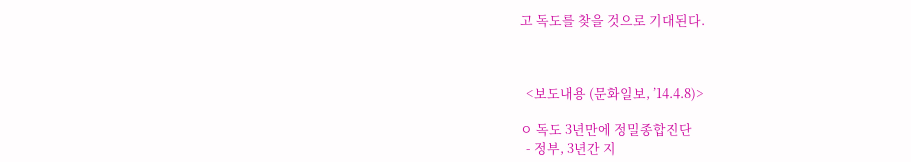고 독도를 찾을 것으로 기대된다.



  <보도내용 (문화일보, ’14.4.8)>

ㅇ 독도 3년만에 정밀종합진단
  - 정부, 3년간 지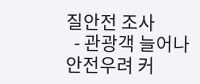질안전 조사
  - 관광객 늘어나 안전우려 커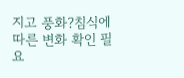지고 풍화?침식에 따른 변화 확인 필요